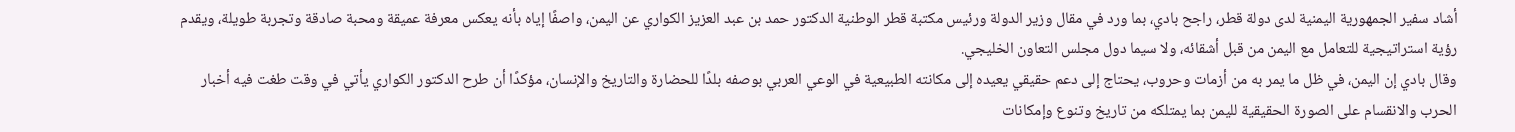أشاد سفير الجمهورية اليمنية لدى دولة قطر، راجح بادي، بما ورد في مقال وزير الدولة ورئيس مكتبة قطر الوطنية الدكتور حمد بن عبد العزيز الكواري عن اليمن، واصفًا إياه بأنه يعكس معرفة عميقة ومحبة صادقة وتجربة طويلة، ويقدم رؤية استراتيجية للتعامل مع اليمن من قبل أشقائه، ولا سيما دول مجلس التعاون الخليجي.
وقال بادي إن اليمن، في ظل ما يمر به من أزمات وحروب، يحتاج إلى دعم حقيقي يعيده إلى مكانته الطبيعية في الوعي العربي بوصفه بلدًا للحضارة والتاريخ والإنسان، مؤكدًا أن طرح الدكتور الكواري يأتي في وقت طغت فيه أخبار الحرب والانقسام على الصورة الحقيقية لليمن بما يمتلكه من تاريخ وتنوع وإمكانات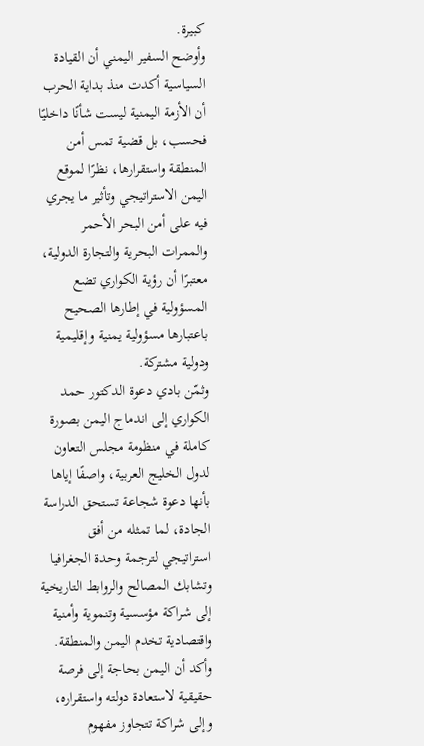كبيرة.
وأوضح السفير اليمني أن القيادة السياسية أكدت منذ بداية الحرب أن الأزمة اليمنية ليست شأنًا داخليًا فحسب، بل قضية تمس أمن المنطقة واستقرارها، نظرًا لموقع اليمن الاستراتيجي وتأثير ما يجري فيه على أمن البحر الأحمر والممرات البحرية والتجارة الدولية، معتبرًا أن رؤية الكواري تضع المسؤولية في إطارها الصحيح باعتبارها مسؤولية يمنية وإقليمية ودولية مشتركة.
وثمّن بادي دعوة الدكتور حمد الكواري إلى اندماج اليمن بصورة كاملة في منظومة مجلس التعاون لدول الخليج العربية، واصفًا إياها بأنها دعوة شجاعة تستحق الدراسة الجادة، لما تمثله من أفق استراتيجي لترجمة وحدة الجغرافيا وتشابك المصالح والروابط التاريخية إلى شراكة مؤسسية وتنموية وأمنية واقتصادية تخدم اليمن والمنطقة.
وأكد أن اليمن بحاجة إلى فرصة حقيقية لاستعادة دولته واستقراره، وإلى شراكة تتجاوز مفهوم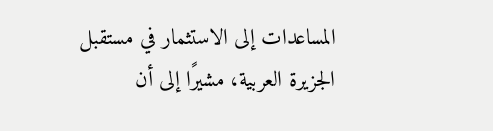المساعدات إلى الاستثمار في مستقبل الجزيرة العربية، مشيرًا إلى أن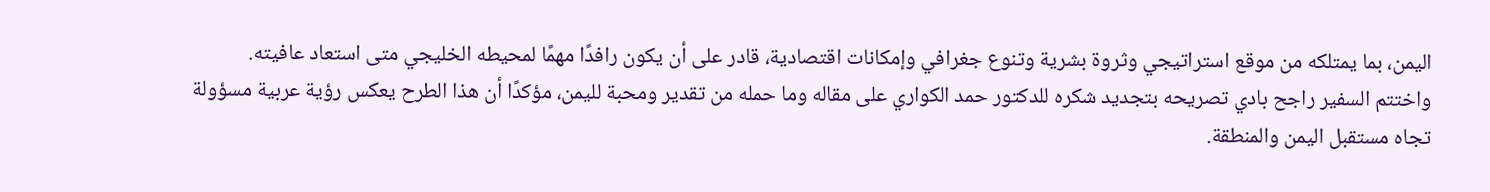اليمن، بما يمتلكه من موقع استراتيجي وثروة بشرية وتنوع جغرافي وإمكانات اقتصادية، قادر على أن يكون رافدًا مهمًا لمحيطه الخليجي متى استعاد عافيته.
واختتم السفير راجح بادي تصريحه بتجديد شكره للدكتور حمد الكواري على مقاله وما حمله من تقدير ومحبة لليمن، مؤكدًا أن هذا الطرح يعكس رؤية عربية مسؤولة تجاه مستقبل اليمن والمنطقة.